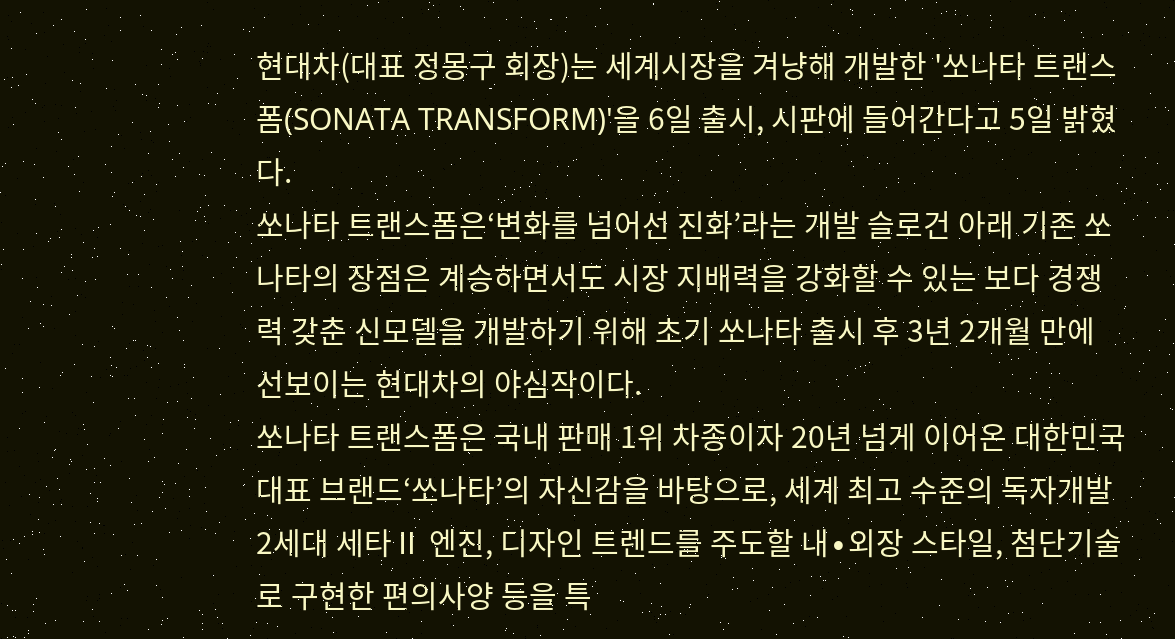현대차(대표 정몽구 회장)는 세계시장을 겨냥해 개발한 '쏘나타 트랜스폼(SONATA TRANSFORM)'을 6일 출시, 시판에 들어간다고 5일 밝혔다.
쏘나타 트랜스폼은‘변화를 넘어선 진화’라는 개발 슬로건 아래 기존 쏘나타의 장점은 계승하면서도 시장 지배력을 강화할 수 있는 보다 경쟁력 갖춘 신모델을 개발하기 위해 초기 쏘나타 출시 후 3년 2개월 만에 선보이는 현대차의 야심작이다.
쏘나타 트랜스폼은 국내 판매 1위 차종이자 20년 넘게 이어온 대한민국 대표 브랜드‘쏘나타’의 자신감을 바탕으로, 세계 최고 수준의 독자개발 2세대 세타Ⅱ 엔진, 디자인 트렌드를 주도할 내∙외장 스타일, 첨단기술로 구현한 편의사양 등을 특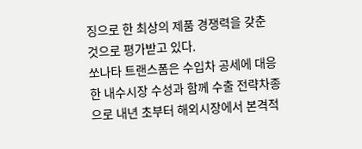징으로 한 최상의 제품 경쟁력을 갖춘 것으로 평가받고 있다.
쏘나타 트랜스폼은 수입차 공세에 대응한 내수시장 수성과 함께 수출 전략차종으로 내년 초부터 해외시장에서 본격적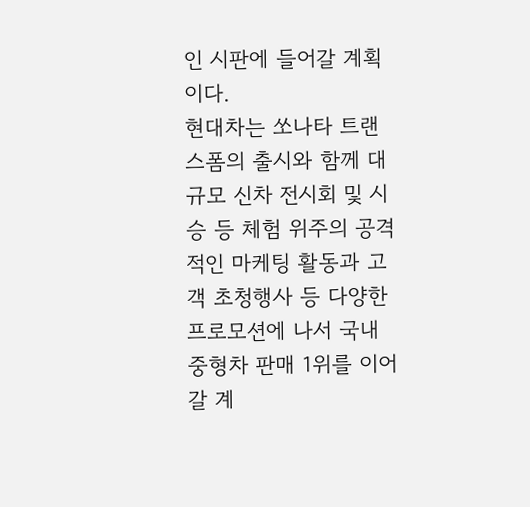인 시판에 들어갈 계획이다.
현대차는 쏘나타 트랜스폼의 출시와 함께 대규모 신차 전시회 및 시승 등 체험 위주의 공격적인 마케팅 활동과 고객 초청행사 등 다양한 프로모션에 나서 국내 중형차 판매 1위를 이어갈 계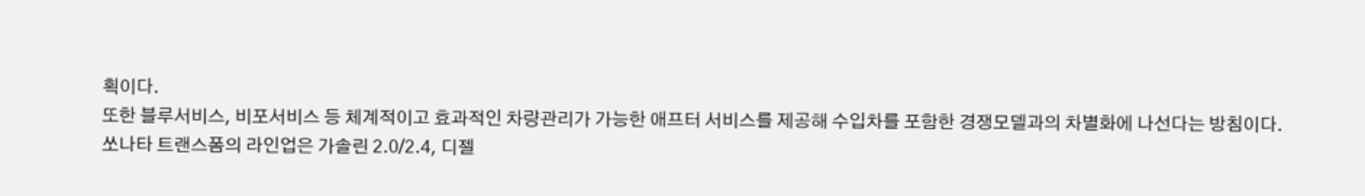획이다.
또한 블루서비스, 비포서비스 등 체계적이고 효과적인 차량관리가 가능한 애프터 서비스를 제공해 수입차를 포함한 경쟁모델과의 차별화에 나선다는 방침이다.
쏘나타 트랜스폼의 라인업은 가솔린 2.0/2.4, 디젤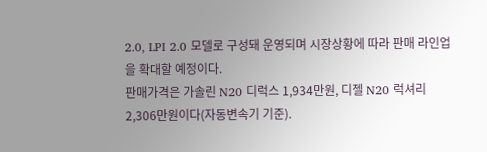2.0, LPI 2.0 모델로 구성돼 운영되며 시장상황에 따라 판매 라인업을 확대할 예정이다.
판매가격은 가솔린 N20 디럭스 1,934만원, 디젤 N20 럭셔리 2,306만원이다(자동변속기 기준).